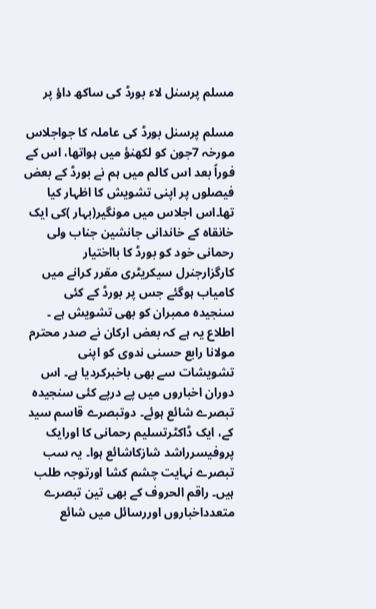مسلم پرسنل لاء بورڈ کی ساکھ داؤ پر

مسلم پرسنل بورڈ کی عاملہ کا جواجلاس مورخہ 7جون کو لکھنؤ میں ہواتھا، اس کے فوراً بعد اس کالم میں ہم نے بورڈ کے بعض فیصلوں پر اپنی تشویش کا اظہار کیا تھا۔اس اجلاس میں مونگیر(بہار )کی ایک خانقاہ کے خاندانی جانشین جناب ولی رحمانی خود کو بورڈ کا بااختیار کارگزارجنرل سیکریٹری مقرر کرانے میں کامیاب ہوگئے جس پر بورڈ کے کئی سنجیدہ ممبران کو بھی تشویش ہے ۔ اطلاع یہ ہے کہ بعض ارکان نے صدر محترم مولانا رابع حسنی ندوی کو اپنی تشویشات سے بھی باخبرکردیا ہے۔ اس دوران اخباروں میں پے درپے کئی سنجیدہ تبصرے شائع ہوئے۔ دوتبصرے قاسم سید کے، ایک ڈاکٹرتسلیم رحمانی کا اورایک پروفیسرراشد شازکاشائع ہوا۔ یہ سب تبصرے نہایت چشم کشا اورتوجہ طلب ہیں۔ راقم الحروف کے بھی تین تبصرے متعدداخباروں اوررسائل میں شائع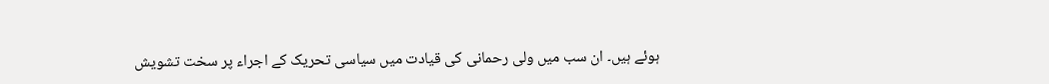ہوئے ہیں۔ ان سب میں ولی رحمانی کی قیادت میں سیاسی تحریک کے اجراء پر سخت تشویش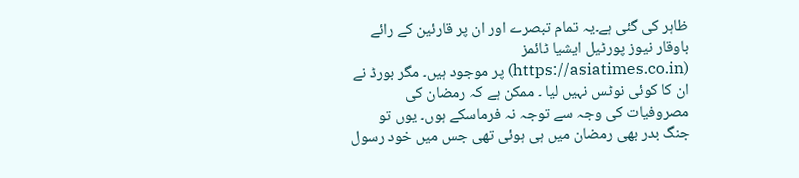ظاہر کی گئی ہے۔یہ تمام تبصرے اور ان پر قارئین کے رائے باوقار نیوز پورٹیل ایشیا ٹائمز (https://asiatimes.co.in) پر موجود ہیں۔ مگر بورڈ نے ان کا کوئی نوٹس نہیں لیا ۔ ممکن ہے کہ رمضان کی مصروفیات کی وجہ سے توجہ نہ فرماسکے ہوں۔ یوں تو جنگ بدر بھی رمضان میں ہی ہوئی تھی جس میں خود رسول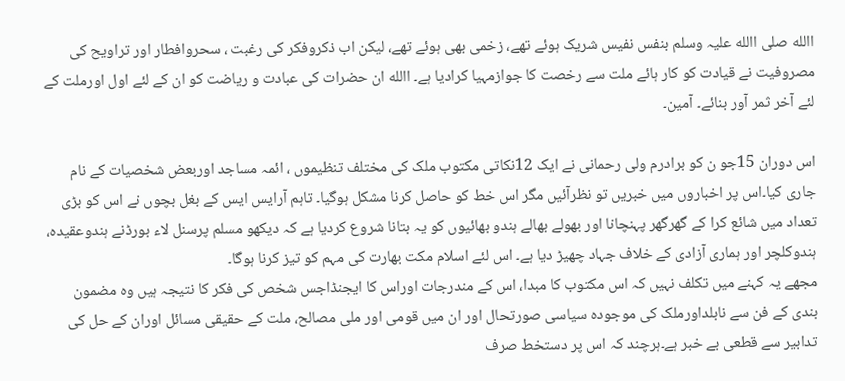االله صلی االله علیہ وسلم بنفس نفیس شریک ہوئے تھے، زخمی بھی ہوئے تھے، لیکن اب ذکروفکر کی رغبت ، سحروافطار اور تراویح کی مصروفیت نے قیادت کو کار ہائے ملت سے رخصت کا جوازمہیا کرادیا ہے۔ االله ان حضرات کی عبادت و ریاضت کو ان کے لئے اول اورملت کے لئے آخر ثمر آور بنائے۔ آمین۔

اس دوران 15جو ن کو برادرم ولی رحمانی نے ایک 12نکاتی مکتوب ملک کی مختلف تنظیموں ، ائمہ مساجد اوربعض شخصیات کے نام جاری کیا۔اس پر اخباروں میں خبریں تو نظرآئیں مگر اس خط کو حاصل کرنا مشکل ہوگیا۔ تاہم آرایس ایس کے بغل بچوں نے اس کو بڑی تعداد میں شائع کرا کے گھرگھر پہنچانا اور بھولے بھالے ہندو بھائیوں کو یہ بتانا شروع کردیا ہے کہ دیکھو مسلم پرسنل لاء بورڈنے ہندوعقیدہ، ہندوکلچر اور ہماری آزادی کے خلاف جہاد چھیڑ دیا ہے۔ اس لئے اسلام مکت بھارت کی مہم کو تیز کرنا ہوگا۔
مجھے یہ کہنے میں تکلف نہیں کہ اس مکتوب کا مبدا، اس کے مندرجات اوراس کا ایجنڈاجس شخص کی فکر کا نتیجہ ہیں وہ مضمون بندی کے فن سے نابلداورملک کی موجودہ سیاسی صورتحال اور ان میں قومی اور ملی مصالح، ملت کے حقیقی مسائل اوران کے حل کی تدابیر سے قطعی بے خبر ہے۔ہرچند کہ اس پر دستخط صرف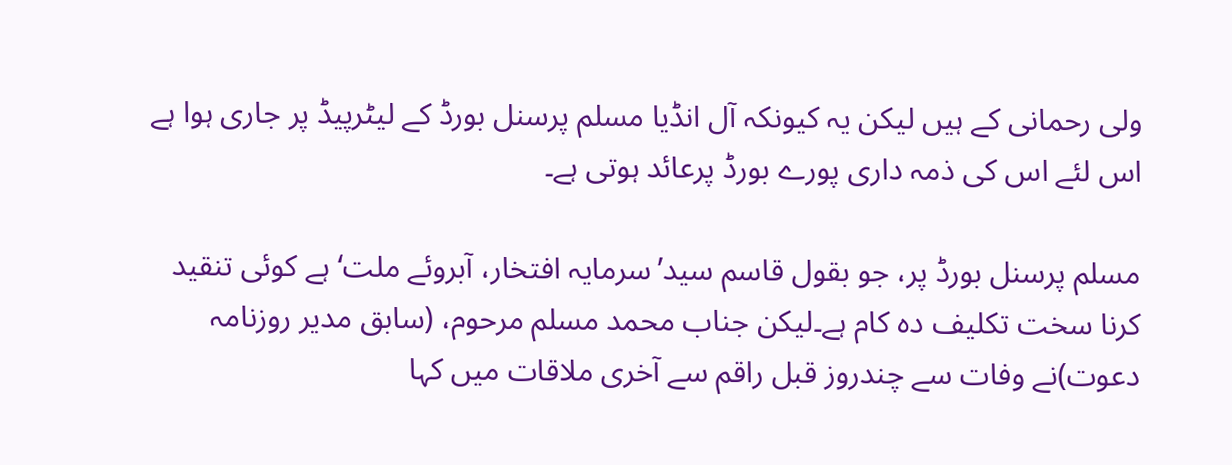ولی رحمانی کے ہیں لیکن یہ کیونکہ آل انڈیا مسلم پرسنل بورڈ کے لیٹرپیڈ پر جاری ہوا ہے اس لئے اس کی ذمہ داری پورے بورڈ پرعائد ہوتی ہے۔

مسلم پرسنل بورڈ پر، جو بقول قاسم سید’سرمایہ افتخار، آبروئے ملت‘ ہے کوئی تنقید کرنا سخت تکلیف دہ کام ہے۔لیکن جناب محمد مسلم مرحوم، (سابق مدیر روزنامہ دعوت)نے وفات سے چندروز قبل راقم سے آخری ملاقات میں کہا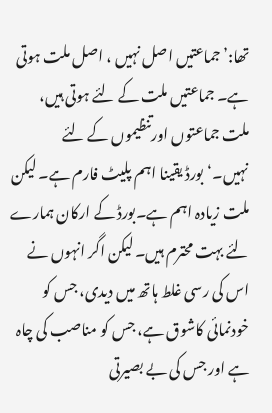تھا:’ جماعتیں اصل نہیں ، اصل ملت ہوتی ہے۔ جماعتیں ملت کے لئے ہوتی ہیں، ملت جماعتوں اورتنظیموں کے لئے نہیں۔‘بورڈ یقینا اہم پلیٹ فارم ہے۔ لیکن ملت زیادہ اہم ہے۔بورڈ کے ارکان ہمارے لئے بہت محترم ہیں۔ لیکن اگر انہوں نے اس کی رسی غلط ہاتھ میں دیدی، جس کو خودنمائی کاشوق ہے، جس کو مناصب کی چاہ ہے اور جس کی بے بصیرتی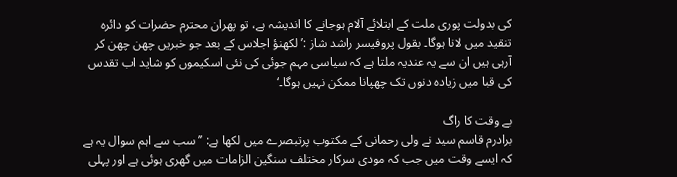کی بدولت پوری ملت کے ابتلائے آلام ہوجانے کا اندیشہ ہے، تو پھران محترم حضرات کو دائرہ تنقید میں لانا ہوگا۔ بقول پروفیسر راشد شاز :’ لکھنؤ اجلاس کے بعد جو خبریں چھن چھن کر آرہی ہیں ان سے یہ عندیہ ملتا ہے کہ سیاسی مہم جوئی کی نئی اسکیموں کو شاید اب تقدس کی قبا میں زیادہ دنوں تک چھپانا ممکن نہیں ہوگا۔‘

بے وقت کا راگ
برادرم قاسم سید نے ولی رحمانی کے مکتوب پرتبصرے میں لکھا ہے: ’’سب سے اہم سوال یہ ہے کہ ایسے وقت میں جب کہ مودی سرکار مختلف سنگین الزامات میں گھری ہوئی ہے اور پہلی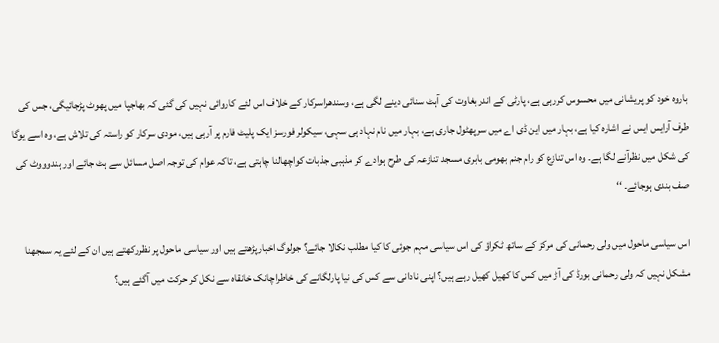باروہ خود کو پریشانی میں محسوس کررہی ہے، پارٹی کے اندربغاوت کی آہٹ سنائی دینے لگی ہے، وسندھراسرکار کے خلاف اس لئے کاروائی نہیں کی گئی کہ بھاجپا میں پھوٹ پڑجائیگی، جس کی طرف آرایس ایس نے اشارہ کیا ہے، بہار میں این ڈی اے میں سرپھٹول جاری ہے، بہار میں نام نہاد ہی سہی، سیکولر فورسز ایک پلیٹ فارم پر آرہی ہیں، مودی سرکار کو راستہ کی تلاش ہے، وہ اسے یوگا کی شکل میں نظرآنے لگا ہے۔ وہ اس تنازع کو رام جنم بھومی بابری مسجد تنازعہ کی طرح ہوادے کر مذہبی جذبات کواچھالنا چاہتی ہے، تاکہ عوام کی توجہ اصل مسائل سے ہٹ جائے اور ہندوووٹ کی صف بندی ہوجائے۔ ‘‘

اس سیاسی ماحول میں ولی رحمانی کی مرکز کے ساتھ ٹکراؤ کی اس سیاسی مہم جوئی کا کیا مطلب نکالا جائے؟ جولوگ اخبارپڑھتے ہیں اور سیاسی ماحول پر نظررکھتے ہیں ان کے لئے یہ سمجھنا مشکل نہیں کہ ولی رحمانی بورڈ کی آڑ میں کس کا کھیل کھیل رہے ہیں؟ اپنی نادانی سے کس کی نیا پارلگانے کی خاطراچانک خانقاہ سے نکل کر حرکت میں آگئے ہیں؟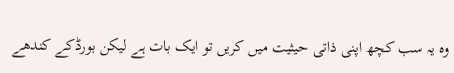وہ یہ سب کچھ اپنی ذاتی حیثیت میں کریں تو ایک بات ہے لیکن بورڈکے کندھے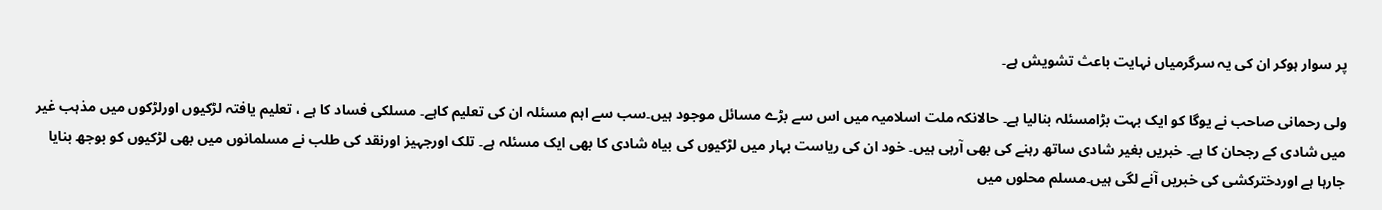پر سوار ہوکر ان کی یہ سرگرمیاں نہایت باعث تشویش ہے۔

ولی رحمانی صاحب نے یوگا کو ایک بہت بڑامسئلہ بنالیا ہے۔ حالانکہ ملت اسلامیہ میں اس سے بڑے مسائل موجود ہیں۔سب سے اہم مسئلہ ان کی تعلیم کاہے۔ مسلکی فساد کا ہے ، تعلیم یافتہ لڑکیوں اورلڑکوں میں مذہب غیر میں شادی کے رجحان کا ہے۔ خبریں بغیر شادی ساتھ رہنے کی بھی آرہی ہیں۔ خود ان کی ریاست بہار میں لڑکیوں کی بیاہ شادی کا بھی ایک مسئلہ ہے۔ تلک اورجہیز اورنقد کی طلب نے مسلمانوں میں بھی لڑکیوں کو بوجھ بنایا جارہا ہے اوردخترکشی کی خبریں آنے لگی ہیں۔مسلم محلوں میں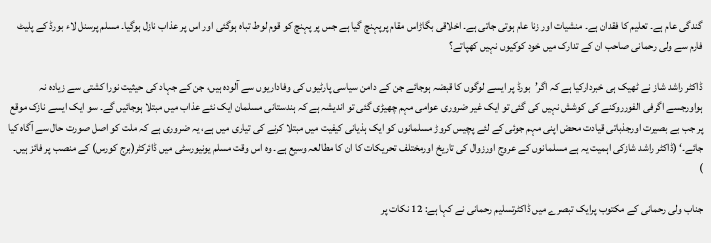گندگی عام ہے۔ تعلیم کا فقدان ہے۔ منشیات اور زنا عام ہوتی جاتی ہے۔ اخلاقی بگاڑاس مقام پرپہنچ گیا ہے جس پر پہنچ کو قوم لوط تباہ ہوگئی اور اس پر عذاب نازل ہوگیا۔ مسلم پرسنل لاء بورڈ کے پلیٹ فارم سے ولی رحمانی صاحب ان کے تدارک میں خود کوکیوں نہیں کھپاتے؟

ڈاکٹر راشد شاز نے ٹھیک ہی خبردارکیا ہے کہ اگر’بورڈ پر ایسے لوگوں کا قبضہ ہوجائے جن کے دامن سیاسی پارٹیوں کی وفاداریوں سے آلودہ ہیں، جن کے جہاد کی حیثیت نورا کشتی سے زیادہ نہ ہواورجسے اگرفی الفورروکنے کی کوشش نہیں کی گئی تو ایک غیر ضروری عوامی مہم چھیڑی گئی تو اندیشہ ہے کہ ہندستانی مسلمان ایک نئے عذاب میں مبتلا ہوجائیں گے۔ سو ایک ایسے نازک موقع پر جب بے بصیرت اورجذباتی قیادت محض اپنی مہم جوئی کے لئے پچیس کروڑ مسلمانوں کو ایک ہذیانی کیفیت میں مبتلا کرنے کی تیاری میں ہے، یہ ضروری ہے کہ ملت کو اصل صورت حال سے آگاہ کیا جائے۔‘ (ڈاکٹر راشد شازکی اہمیت یہ ہے مسلمانوں کے عروج اورزوال کی تاریخ اورمختلف تحریکات کا ان کا مطالعہ وسیع ہے۔ وہ اس وقت مسلم یونیورسٹی میں ڈائرکٹر(برج کورس) کے منصب پر فائز ہیں۔ )

جناب ولی رحمانی کے مکتوب پرایک تبصرے میں ڈاکٹرتسلیم رحمانی نے کہا ہے: 12 نکات پر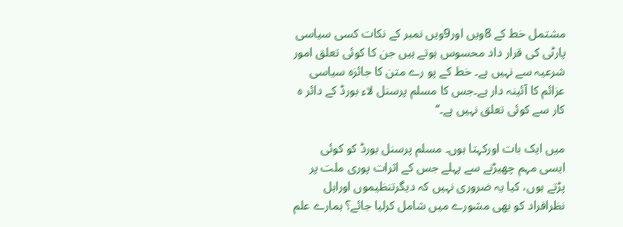مشتمل خط کے 8ویں اور9ویں نمبر کے نکات کسی سیاسی پارٹی کی قرار داد محسوس ہوتے ہیں جن کا کوئی تعلق امور شرعیہ سے نہیں ہے۔ خط کے پو رے متن کا جائزہ سیاسی عزائم کا آئینہ دار ہے۔جس کا مسلم پرسنل لاء بورڈ کے دائر ہ کار سے کوئی تعلق نہیں ہے۔‘‘

میں ایک بات اورکہتا ہوں۔ مسلم پرسنل بورڈ کو کوئی ایسی مہم چھیڑنے سے پہلے جس کے اثرات پوری ملت پر پڑتے ہوں، کیا یہ ضروری نہیں کہ دیگرتنظیموں اوراہل نظرافراد کو بھی مشورے میں شامل کرلیا جائے؟ ہمارے علم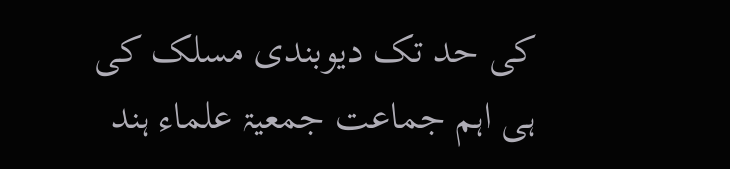کی حد تک دیوبندی مسلک کی ہی اہم جماعت جمعیۃ علماء ہند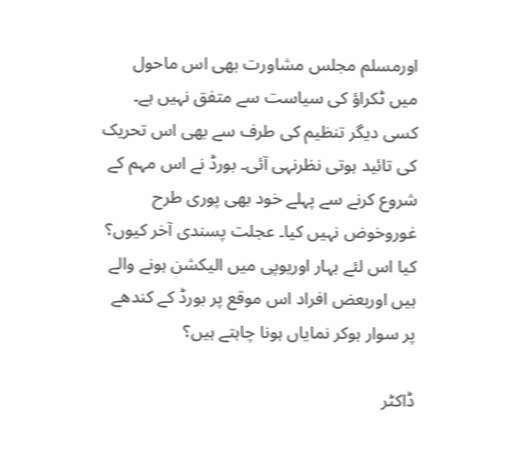اورمسلم مجلس مشاورت بھی اس ماحول میں ٹکراؤ کی سیاست سے متفق نہیں ہے۔ کسی دیگر تنظیم کی طرف سے بھی اس تحریک کی تائید ہوتی نظرنہی آئی۔ بورڈ نے اس مہم کے شروع کرنے سے پہلے خود بھی پوری طرح غوروخوض نہیں کیا۔ عجلت پسندی آخر کیوں؟ کیا اس لئے بہار اوریوپی میں الیکشن ہونے والے ہیں اوربعض افراد اس موقع پر بورڈ کے کندھے پر سوار ہوکر نمایاں ہونا چاہتے ہیں؟

ڈاکٹر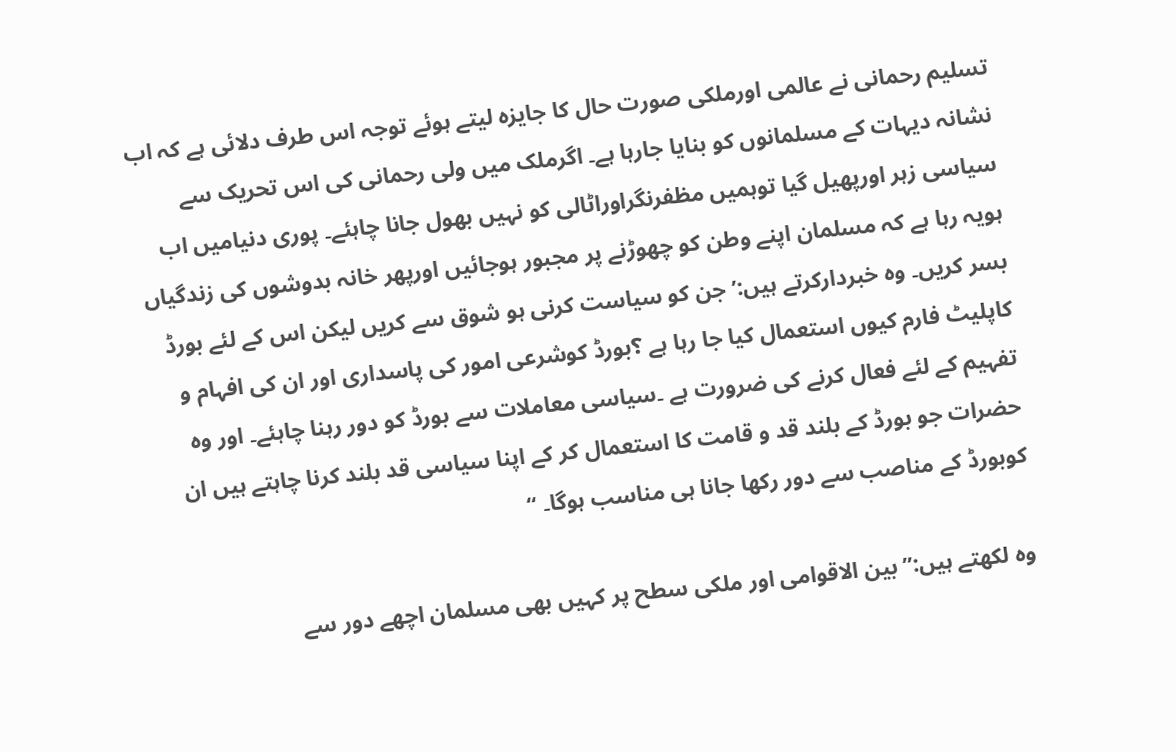تسلیم رحمانی نے عالمی اورملکی صورت حال کا جایزہ لیتے ہوئے توجہ اس طرف دلائی ہے کہ اب نشانہ دیہات کے مسلمانوں کو بنایا جارہا ہے۔ اگرملک میں ولی رحمانی کی اس تحریک سے سیاسی زہر اورپھیل گیا توہمیں مظفرنگراوراٹالی کو نہیں بھول جانا چاہئے۔ پوری دنیامیں اب ہویہ رہا ہے کہ مسلمان اپنے وطن کو چھوڑنے پر مجبور ہوجائیں اورپھر خانہ بدوشوں کی زندگیاں بسر کریں۔ وہ خبردارکرتے ہیں:’ جن کو سیاست کرنی ہو شوق سے کریں لیکن اس کے لئے بورڈ کاپلیٹ فارم کیوں استعمال کیا جا رہا ہے ؟بورڈ کوشرعی امور کی پاسداری اور ان کی افہام و تفہیم کے لئے فعال کرنے کی ضرورت ہے ۔سیاسی معاملات سے بورڈ کو دور رہنا چاہئے۔ اور وہ حضرات جو بورڈ کے بلند قد و قامت کا استعمال کر کے اپنا سیاسی قد بلند کرنا چاہتے ہیں ان کوبورڈ کے مناصب سے دور رکھا جانا ہی مناسب ہوگا۔ ‘‘

وہ لکھتے ہیں:’’بین الاقوامی اور ملکی سطح پر کہیں بھی مسلمان اچھے دور سے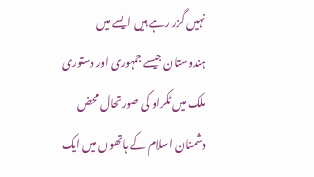نہیں گزر رہے ہیں ایسے میں ہندوستان جیسے جمہوری اور دستوری ملک میں ٹکراو کی صورتحال محض دشمنان اسلام کے ہاتھوں میں ایک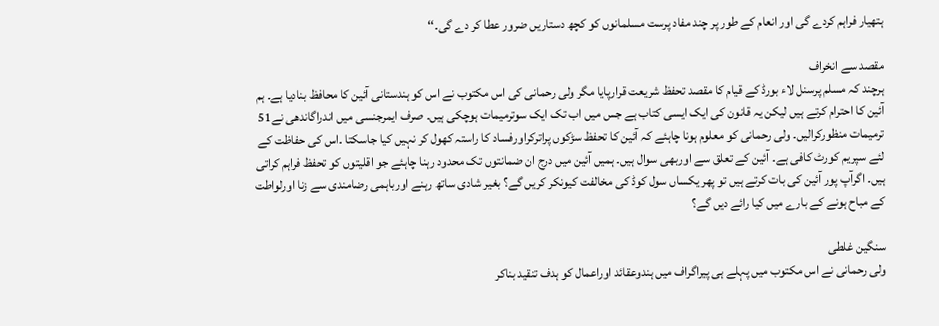ہتھیار فراہم کردے گی اور انعام کے طور پر چند مفاد پرست مسلمانوں کو کچھ دستاریں ضرور عطا کر دے گی۔‘‘

مقصد سے انخراف
ہرچند کہ مسلم پرسنل لاء بورڈ کے قیام کا مقصد تحفظ شریعت قرارپایا مگر ولی رحمانی کی اس مکتوب نے اس کو ہندستانی آئین کا محافظ بنادیا ہے۔ ہم آئین کا احترام کرتے ہیں لیکن یہ قانون کی ایک ایسی کتاب ہے جس میں اب تک ایک سوترمیمات ہوچکی ہیں۔ صرف ایمرجنسی میں اندراگاندھی نے51 ترمیمات منظورکرالیں۔ ولی رحمانی کو معلوم ہونا چاہئے کہ آئین کا تحفظ سڑکوں پراترکراورفساد کا راستہ کھول کر نہیں کیا جاسکتا ۔اس کی حفاظت کے لئے سپریم کورٹ کافی ہے۔ آئین کے تعلق سے اوربھی سوال ہیں۔ ہمیں آئین میں درج ان ضمانتوں تک محدود رہنا چاہئے جو اقلیتوں کو تحفظ فراہم کراتی ہیں۔ اگرآپ پور آئین کی بات کرتے ہیں تو پھر یکساں سول کوڈ کی مخالفت کیونکر کریں گے؟ بغیر شادی ساتھ رہنے اورباہمی رضامندی سے زنا اورلواطت کے مباح ہونے کے بارے میں کیا رائے دیں گے؟

سنگین غلطی
ولی رحمانی نے اس مکتوب میں پہلے ہی پیراگراف میں ہندوعقائد اوراعمال کو ہدف تنقید بناکر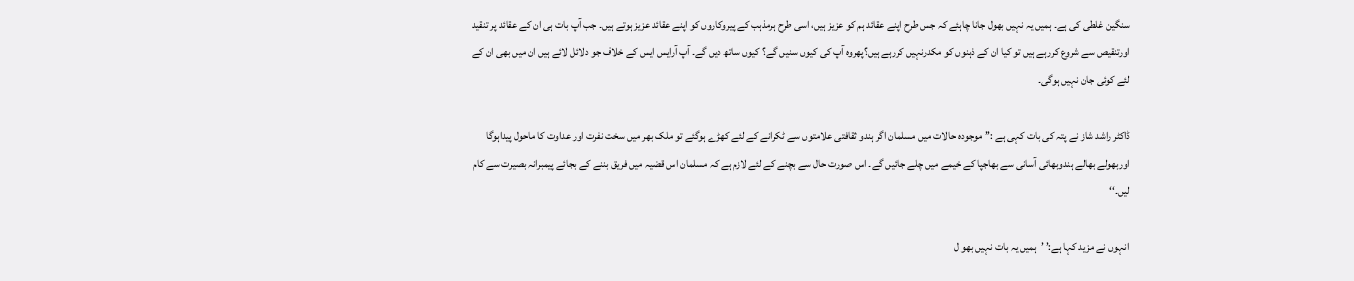سنگین غلطی کی ہے۔ ہمیں یہ نہیں بھول جانا چاہئے کہ جس طرح اپنے عقائد ہم کو عزیز ہیں، اسی طرح ہرمذہب کے پیروکاروں کو اپنے عقائد عزیز ہوتے ہیں۔ جب آپ بات ہی ان کے عقائد پر تنقید اورتنقیص سے شروع کررہے ہیں تو کیا ان کے ذہنوں کو مکدرنہیں کررہے ہیں؟پھروہ آپ کی کیوں سنیں گے؟ کیوں ساتھ دیں گے۔ آپ آرایس ایس کے خلاف جو دلائل لائے ہیں ان میں بھی ان کے لئے کوئی جان نہیں ہوگی۔

ڈاکٹر راشد شاز نے پتہ کی بات کہی ہے :’’ موجودہ حالات میں مسلمان اگر ہندو ثقافتی علامتوں سے ٹکرانے کے لئے کھڑے ہوگئے تو ملک بھر میں سخت نفرت اور عداوت کا ماحول پیداہوگا اوربھولے بھالے ہندوبھائی آسانی سے بھاجپا کے خیمے میں چلے جائیں گے۔ اس صورت حال سے بچنے کے لئے لازم ہے کہ مسلمان اس قضیہ میں فریق بننے کے بجائے پیمبرانہ بصیرت سے کام لیں۔‘‘

انہوں نے مزید کہا ہے:’ ’ہمیں یہ بات نہیں بھو ل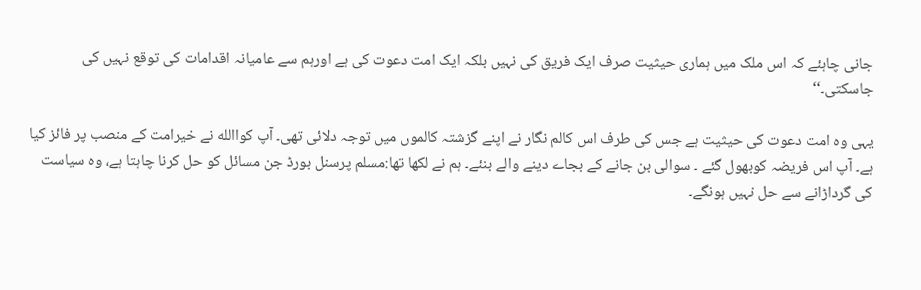جانی چاہئے کہ اس ملک میں ہماری حیثیت صرف ایک فریق کی نہیں بلکہ ایک امت دعوت کی ہے اورہم سے عامیانہ اقدامات کی توقع نہیں کی جاسکتی۔‘‘

یہی وہ امت دعوت کی حیثیت ہے جس کی طرف اس کالم نگار نے اپنے گزشتہ کالموں میں توجہ دلائی تھی۔ آپ کواالله نے خیرامت کے منصب پر فائز کیا ہے۔ آپ اس فریضہ کوبھول گئے ۔ سوالی بن جانے کے بجاے دینے والے بنئے۔ ہم نے لکھا تھا:مسلم پرسنل بورڈ جن مسائل کو حل کرنا چاہتا ہے، وہ سیاست کی گرداڑانے سے حل نہیں ہونگے۔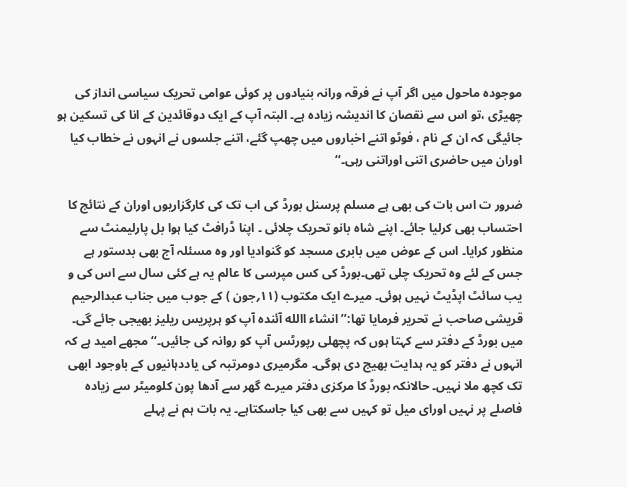موجودہ ماحول میں اگر آپ نے فرقہ ورانہ بنیادوں پر کوئی عوامی تحریک سیاسی انداز کی چھیڑی ،تو اس سے نقصان کا اندیشہ زیادہ ہے۔ البتہ آپ کے ایک دوقائدین کے انا کی تسکین ہو جائیگی کہ ان کے نام ، فوٹو اتنے اخباروں میں چھپ گئے، اتنے جلسوں نے انہوں نے خطاب کیا اوران میں حاضری اتنی اوراتنی رہی۔‘‘

ضرور ت اس بات کی بھی ہے مسلم پرسنل بورڈ کی اب تک کی کارگزاریوں اوران کے نتائج کا احتساب بھی کرلیا جائے۔ اپنے شاہ بانو تحریک چلائی ۔ اپنا ڈرافٹ کیا ہوا بل پارلیمنٹ سے منظور کرایا۔ اس کے عوض میں بابری مسجد کو گنوادیا اور وہ مسئلہ آج بھی بدستور ہے جس کے لئے وہ تحریک چلی تھی۔بورڈ کی کس مپرسی کا عالم یہ ہے کئی سال سے اس کی و یب سائٹ اپڈیٹ نہیں ہوئی۔ میرے ایک مکتوب (۱۱؍جون ) کے جوب میں جناب عبدالرحیم قریشی صاحب نے تحریر فرمایا تھا:’’ انشاء االله آئندہ آپ کو ہرپریس ریلیز بھیجی جائے گی۔ میں بورڈ کے دفتر سے کہتا ہوں کہ پچھلی رپورٹس آپ کو روانہ کی جائیں۔‘‘ مجھے امید ہے کہ انہوں نے دفتر کو یہ ہدایت بھیج دی ہوگی۔ مگرمیری دومرتبہ کی یاددہانیوں کے باوجود ابھی تک کچھ ملا نہیں۔ حالانکہ بورڈ کا مرکزی دفتر میرے گھر سے آدھا پون کلومیٹر سے زیادہ فاصلے پر نہیں اورای میل تو کہیں سے بھی کیا جاسکتاہے۔ یہ بات ہم نے پہلے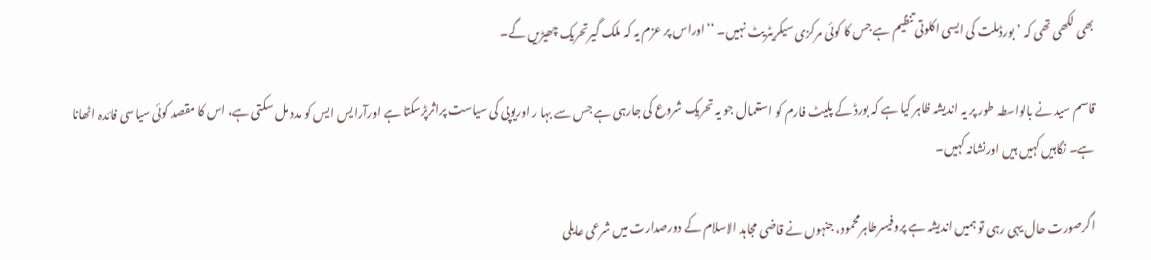بھی لکھی تھی کہ ’بورڈملت کی ایسی اکلوتی تنظیم ہے جس کا کوئی مرکزی سیکریٹریٹ نہیں۔ ‘‘اوراس پر عزم یہ کہ ملک گیرتحریک چھیڑیں گے۔

قاسم سید نے بالواسطہ طور پر یہ اندیشہ ظاہر کیا ہے کہ بورڈ کے پلیٹ فارم کو استعمال جو یہ تحریک شروع کی جارہی ہے جس سے بہا ر اوریوپی کی سیاست پراثرپڑسکتا ہے اورآرایس ایس کو مدد مل سکتی ہے، اس کا مقصد کوئی سیاسی فائدہ اٹھانا ہے۔ نگاہیں کہیں ہیں اورنشانہ کہیں۔

اگرصورت حال یہی رہی تو ہمیں اندیشہ ہے پروفیسرطاہرمحمود، جنہوں نے قاضی مجاہد الاسلام کے دورصدارت میں شرعی عایلی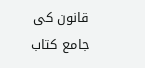قانون کی جامع کتاب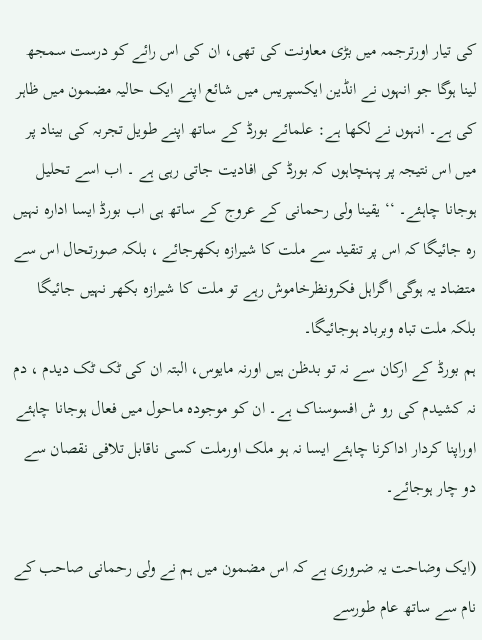کی تیار اورترجمہ میں بڑی معاونت کی تھی، ان کی اس رائے کو درست سمجھ لینا ہوگا جو انہوں نے انڈین ایکسپریس میں شائع اپنے ایک حالیہ مضمون میں ظاہر کی ہے۔ انہوں نے لکھا ہے: علمائے بورڈ کے ساتھ اپنے طویل تجربہ کی بیناد پر میں اس نتیجہ پر پہنچاہوں کہ بورڈ کی افادیت جاتی رہی ہے ۔ اب اسے تحلیل ہوجانا چاہئے۔ ‘‘ یقینا ولی رحمانی کے عروج کے ساتھ ہی اب بورڈ ایسا ادارہ نہیں رہ جائیگا کہ اس پر تنقید سے ملت کا شیرازہ بکھرجائے ، بلکہ صورتحال اس سے متضاد یہ ہوگی اگراہل فکرونظرخاموش رہے تو ملت کا شیرازہ بکھر نہیں جائیگا بلکہ ملت تباہ وبرباد ہوجائیگا۔
ہم بورڈ کے ارکان سے نہ تو بدظن ہیں اورنہ مایوس، البتہ ان کی ٹک ٹک دیدم ، دم نہ کشیدم کی رو ش افسوسناک ہے۔ ان کو موجودہ ماحول میں فعال ہوجانا چاہئے اوراپنا کردار اداکرنا چاہئے ایسا نہ ہو ملک اورملت کسی ناقابل تلافی نقصان سے دو چار ہوجائے۔

(ایک وضاحت یہ ضروری ہے کہ اس مضمون میں ہم نے ولی رحمانی صاحب کے نام سے ساتھ عام طورسے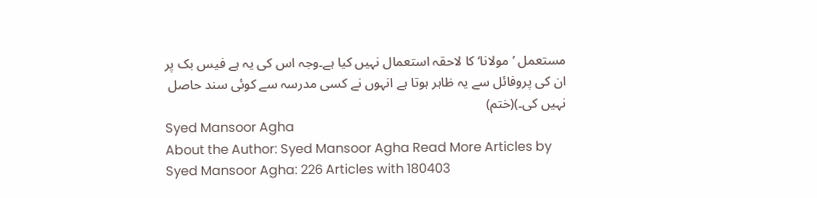مستعمل ’مولانا‘ کا لاحقہ استعمال نہیں کیا ہے۔وجہ اس کی یہ ہے فیس بک پر ان کی پروفائل سے یہ ظاہر ہوتا ہے انہوں نے کسی مدرسہ سے کوئی سند حاصل نہیں کی۔)(ختم)
Syed Mansoor Agha
About the Author: Syed Mansoor Agha Read More Articles by Syed Mansoor Agha: 226 Articles with 180403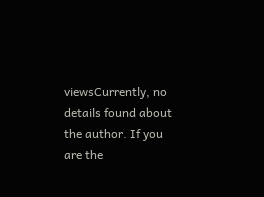viewsCurrently, no details found about the author. If you are the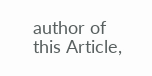author of this Article,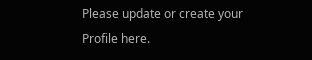Please update or create your Profile here.